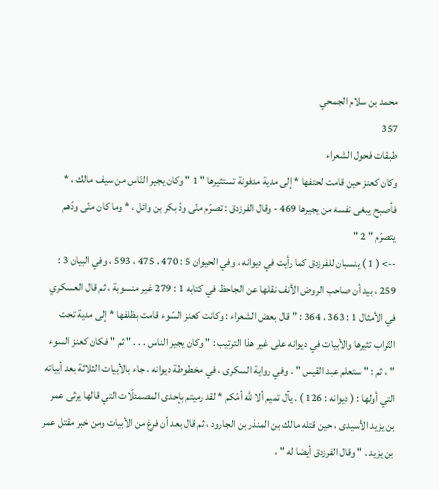محمد بن سلام الجمحي
357
طبقات فحول الشعراء
وكان كعنز حين قامت لحتفها * إلى مدية مدفونة تستثيرها " 1 " وكان يجير النّاس من سيف مالك ، * فأصبح يبغى نفسه من يجيرها 469 - وقال الفرزدق : تصرّم منّى ودّ بكر بن وائل ، * وما كان منّى ودّهم يتصرّم " 2 "
--> ( 1 ) ينسبان للفرزدق كما رأيت في ديوانه ، وفي الحيوان 5 : 470 ، 475 ، 593 ، وفي البيان 3 : 259 ، بيد أن صاحب الروض الأنف نقلها عن الجاحظ في كتابه 1 : 279 غير منسوبة ، ثم قال العسكري في الأمثال 1 : 363 ، 364 : " قال بعض الشعراء : وكانت كعنز السّوء قامت بظلفها * إلى مدية تحت التّراب تثيرها والأبيات في ديوانه على غير هذا الترتيب : " وكان يجير الناس . . . " ثم " فكان كعنز السوء " ، ثم : " ستعلم عبد القيس " . وفي رواية السكرى ، في مخطوطة ديوانه ، جاء بالأبيات الثلاثة بعد أبياته التي أولها : ( ديوانه : 126 ) . يآل تميم ألا للّه أمّكم * لقد رميتم بإحدى المصمئلّات التي قالها يرثى عمر بن يزيد الأسيدى ، حين قتله مالك بن المنذر بن الجارود ، ثم قال بعد أن فرغ من الأبيات ومن خبر مقتل عمر بن يزيد . " وقال الفرزدق أيضا له " ،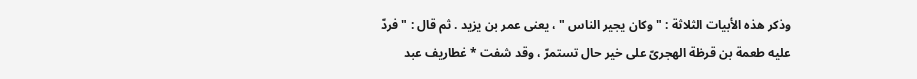وذكر هذه الأبيات الثلاثة : " وكان يجير الناس " ، يعنى عمر بن يزيد . ثم قال : " فردّ عليه طعمة بن قرظة الهجرىّ على خير حال تستمرّ ، وقد شفت * غطاريف عبد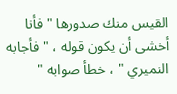القيس منك صدورها " فأنا أخشى أن يكون قوله ، " فأجابه النميري " ، خطأ صوابه "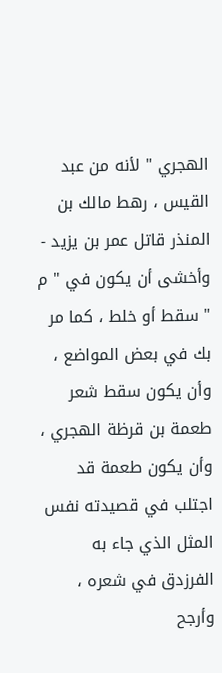الهجري " لأنه من عبد القيس ، رهط مالك بن المنذر قاتل عمر بن يزيد - وأخشى أن يكون في " م " سقط أو خلط ، كما مر بك في بعض المواضع ، وأن يكون سقط شعر طعمة بن قرظة الهجري ، وأن يكون طعمة قد اجتلب في قصيدته نفس المثل الذي جاء به الفرزدق في شعره ، وأرجح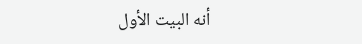أنه البيت الأول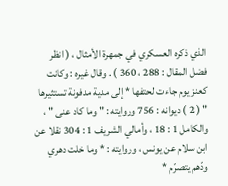الذي ذكره العسكري في جمهرة الأمثال ، ( انظر فضل المقال : 288 ، 360 ) . وقال غيره : وكانت كعنز يوم جاءت لحتفها * إلى مدية مدفونة تستثيرها " ( 2 ) ديوانه : 756 وروايته : " وما كاد عنى " ، والكامل 1 : 18 ، وأمالي الشريف 1 : 304 نقلا عن ابن سلام عن يونس ، وروايته : * وما خلت دهري ودّهم يتصرّم *